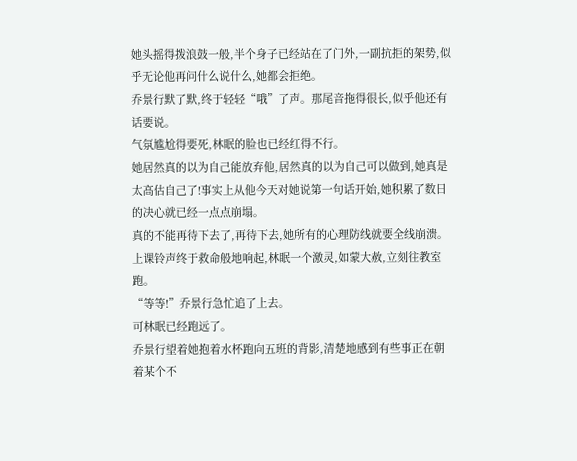她头摇得拨浪鼓一般,半个身子已经站在了门外,一副抗拒的架势,似乎无论他再问什么说什么,她都会拒绝。
乔景行默了默,终于轻轻“哦”了声。那尾音拖得很长,似乎他还有话要说。
气氛尴尬得要死,林眠的脸也已经红得不行。
她居然真的以为自己能放弃他,居然真的以为自己可以做到,她真是太高估自己了!事实上从他今天对她说第一句话开始,她积累了数日的决心就已经一点点崩塌。
真的不能再待下去了,再待下去,她所有的心理防线就要全线崩溃。
上课铃声终于救命般地响起,林眠一个激灵,如蒙大赦,立刻往教室跑。
“等等!”乔景行急忙追了上去。
可林眠已经跑远了。
乔景行望着她抱着水杯跑向五班的背影,清楚地感到有些事正在朝着某个不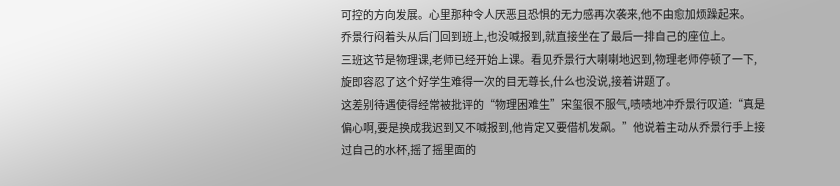可控的方向发展。心里那种令人厌恶且恐惧的无力感再次袭来,他不由愈加烦躁起来。
乔景行闷着头从后门回到班上,也没喊报到,就直接坐在了最后一排自己的座位上。
三班这节是物理课,老师已经开始上课。看见乔景行大喇喇地迟到,物理老师停顿了一下,旋即容忍了这个好学生难得一次的目无尊长,什么也没说,接着讲题了。
这差别待遇使得经常被批评的“物理困难生”宋玺很不服气,啧啧地冲乔景行叹道:“真是偏心啊,要是换成我迟到又不喊报到,他肯定又要借机发飙。”他说着主动从乔景行手上接过自己的水杯,摇了摇里面的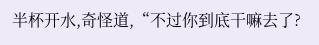半杯开水,奇怪道,“不过你到底干嘛去了?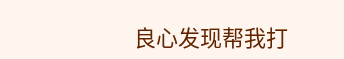良心发现帮我打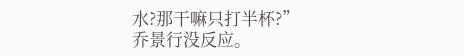水?那干嘛只打半杯?”
乔景行没反应。